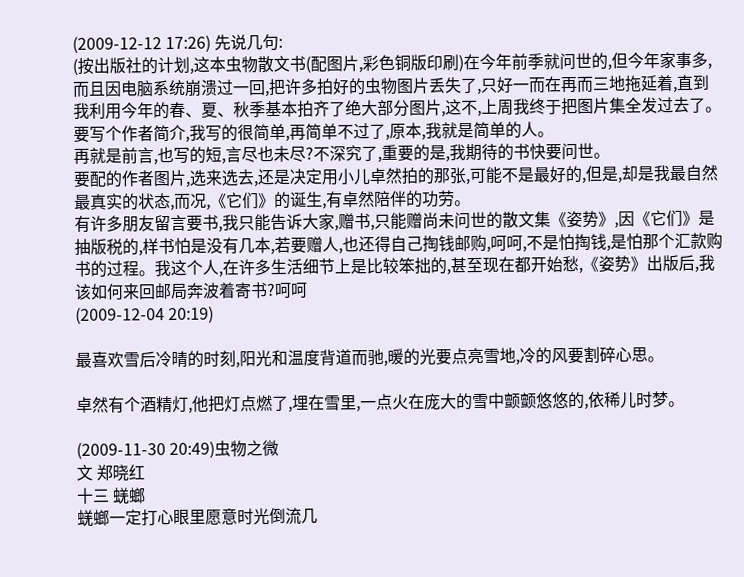(2009-12-12 17:26) 先说几句:
(按出版社的计划,这本虫物散文书(配图片,彩色铜版印刷)在今年前季就问世的,但今年家事多,而且因电脑系统崩溃过一回,把许多拍好的虫物图片丢失了,只好一而在再而三地拖延着,直到我利用今年的春、夏、秋季基本拍齐了绝大部分图片,这不,上周我终于把图片集全发过去了。
要写个作者简介,我写的很简单,再简单不过了,原本,我就是简单的人。
再就是前言,也写的短,言尽也未尽?不深究了,重要的是,我期待的书快要问世。
要配的作者图片,选来选去,还是决定用小儿卓然拍的那张,可能不是最好的,但是,却是我最自然最真实的状态,而况,《它们》的诞生,有卓然陪伴的功劳。
有许多朋友留言要书,我只能告诉大家,赠书,只能赠尚未问世的散文集《姿势》,因《它们》是抽版税的,样书怕是没有几本,若要赠人,也还得自己掏钱邮购,呵呵,不是怕掏钱,是怕那个汇款购书的过程。我这个人,在许多生活细节上是比较笨拙的,甚至现在都开始愁,《姿势》出版后,我该如何来回邮局奔波着寄书?呵呵
(2009-12-04 20:19)

最喜欢雪后冷晴的时刻,阳光和温度背道而驰,暖的光要点亮雪地,冷的风要割碎心思。

卓然有个酒精灯,他把灯点燃了,埋在雪里,一点火在庞大的雪中颤颤悠悠的,依稀儿时梦。

(2009-11-30 20:49)虫物之微
文 郑晓红
十三 蜣螂
蜣螂一定打心眼里愿意时光倒流几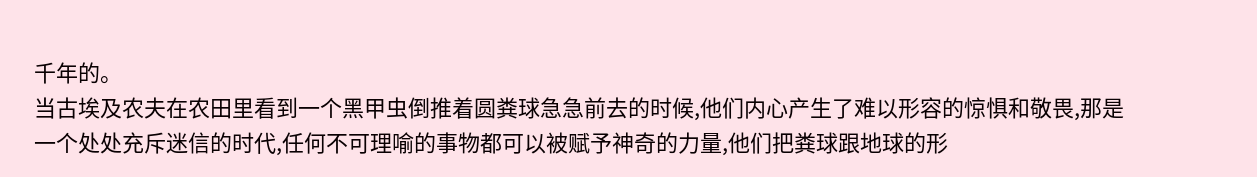千年的。
当古埃及农夫在农田里看到一个黑甲虫倒推着圆粪球急急前去的时候,他们内心产生了难以形容的惊惧和敬畏,那是一个处处充斥迷信的时代,任何不可理喻的事物都可以被赋予神奇的力量,他们把粪球跟地球的形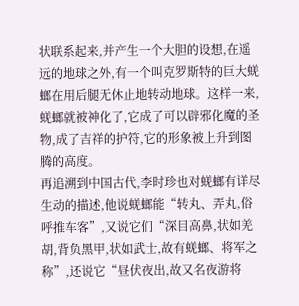状联系起来,并产生一个大胆的设想,在遥远的地球之外,有一个叫克罗斯特的巨大蜣螂在用后腿无休止地转动地球。这样一来,蜣螂就被神化了,它成了可以辟邪化魔的圣物,成了吉祥的护符,它的形象被上升到图腾的高度。
再追溯到中国古代,李时珍也对蜣螂有详尽生动的描述,他说蜣螂能“转丸、弄丸,俗呼推车客”,又说它们“深目高鼻,状如羌胡,背负黑甲,状如武士,故有蜣螂、将军之称”,还说它“昼伏夜出,故又名夜游将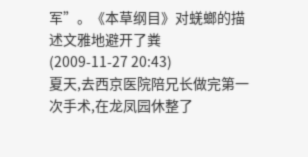军”。《本草纲目》对蜣螂的描述文雅地避开了粪
(2009-11-27 20:43)
夏天,去西京医院陪兄长做完第一次手术,在龙凤园休整了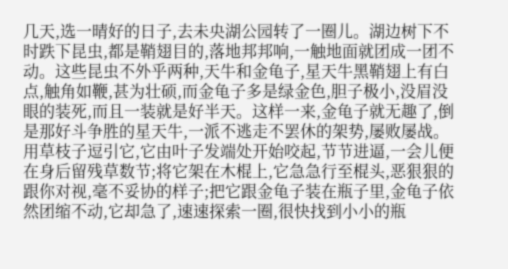几天,选一晴好的日子,去未央湖公园转了一圈儿。湖边树下不时跌下昆虫,都是鞘翅目的,落地邦邦响,一触地面就团成一团不动。这些昆虫不外乎两种,天牛和金龟子,星天牛黑鞘翅上有白点,触角如鞭,甚为壮硕,而金龟子多是绿金色,胆子极小,没眉没眼的装死,而且一装就是好半天。这样一来,金龟子就无趣了,倒是那好斗争胜的星天牛,一派不逃走不罢休的架势,屡败屡战。用草枝子逗引它,它由叶子发端处开始咬起,节节进逼,一会儿便在身后留残草数节;将它架在木棍上,它急急行至棍头,恶狠狠的跟你对视,毫不妥协的样子;把它跟金龟子装在瓶子里,金龟子依然团缩不动,它却急了,速速探索一圈,很快找到小小的瓶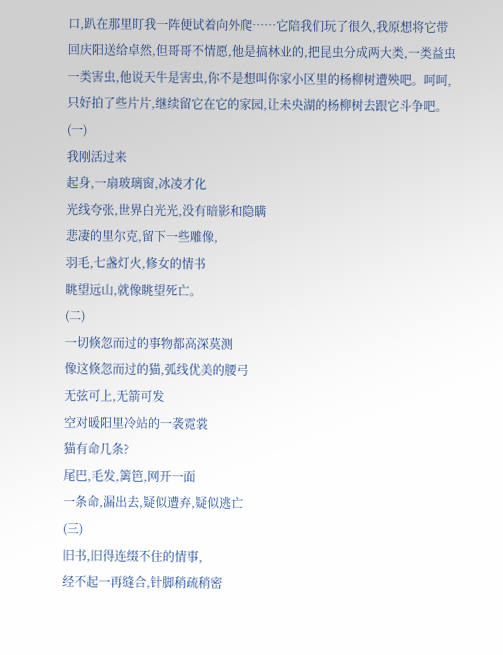口,趴在那里盯我一阵便试着向外爬……它陪我们玩了很久,我原想将它带回庆阳送给卓然,但哥哥不情愿,他是搞林业的,把昆虫分成两大类,一类益虫一类害虫,他说天牛是害虫,你不是想叫你家小区里的杨柳树遭殃吧。呵呵,只好拍了些片片,继续留它在它的家园,让未央湖的杨柳树去跟它斗争吧。
(一)
我刚活过来
起身,一扇玻璃窗,冰凌才化
光线夸张,世界白光光,没有暗影和隐瞒
悲凄的里尔克,留下一些雕像,
羽毛,七盏灯火,修女的情书
眺望远山,就像眺望死亡。
(二)
一切倏忽而过的事物都高深莫测
像这倏忽而过的猫,弧线优美的腰弓
无弦可上,无箭可发
空对暖阳里冷站的一袭霓裳
猫有命几条?
尾巴,毛发,篱笆,网开一面
一条命,漏出去,疑似遭弃,疑似逃亡
(三)
旧书,旧得连缀不住的情事,
经不起一再缝合,针脚稍疏稍密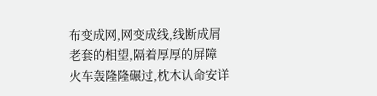布变成网,网变成线,线断成屑
老套的相望,隔着厚厚的屏障
火车轰隆隆碾过,枕木认命安详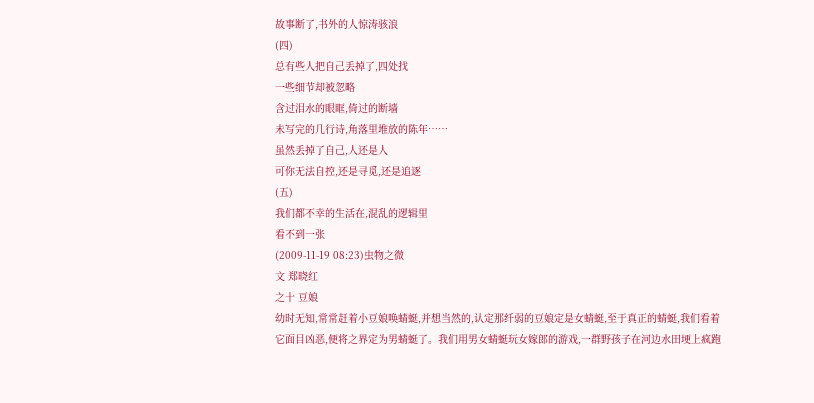故事断了,书外的人惊涛骇浪
(四)
总有些人把自己丢掉了,四处找
一些细节却被忽略
含过泪水的眼眶,倚过的断墙
未写完的几行诗,角落里堆放的陈年……
虽然丢掉了自己,人还是人
可你无法自控,还是寻觅,还是追逐
(五)
我们都不幸的生活在,混乱的逻辑里
看不到一张
(2009-11-19 08:23)虫物之微
文 郑晓红
之十 豆娘
幼时无知,常常赶着小豆娘唤蜻蜓,并想当然的,认定那纤弱的豆娘定是女蜻蜓,至于真正的蜻蜓,我们看着它面目凶恶,便将之界定为男蜻蜓了。我们用男女蜻蜓玩女嫁郎的游戏,一群野孩子在河边水田埂上疯跑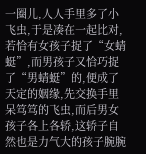一圈儿,人人手里多了小飞虫,于是凑在一起比对,若恰有女孩子捉了“女蜻蜓”,而男孩子又恰巧捉了“男蜻蜓”的,便成了天定的姻缘,先交换手里呆笃笃的飞虫,而后男女孩子各上各轿,这轿子自然也是力气大的孩子腕腕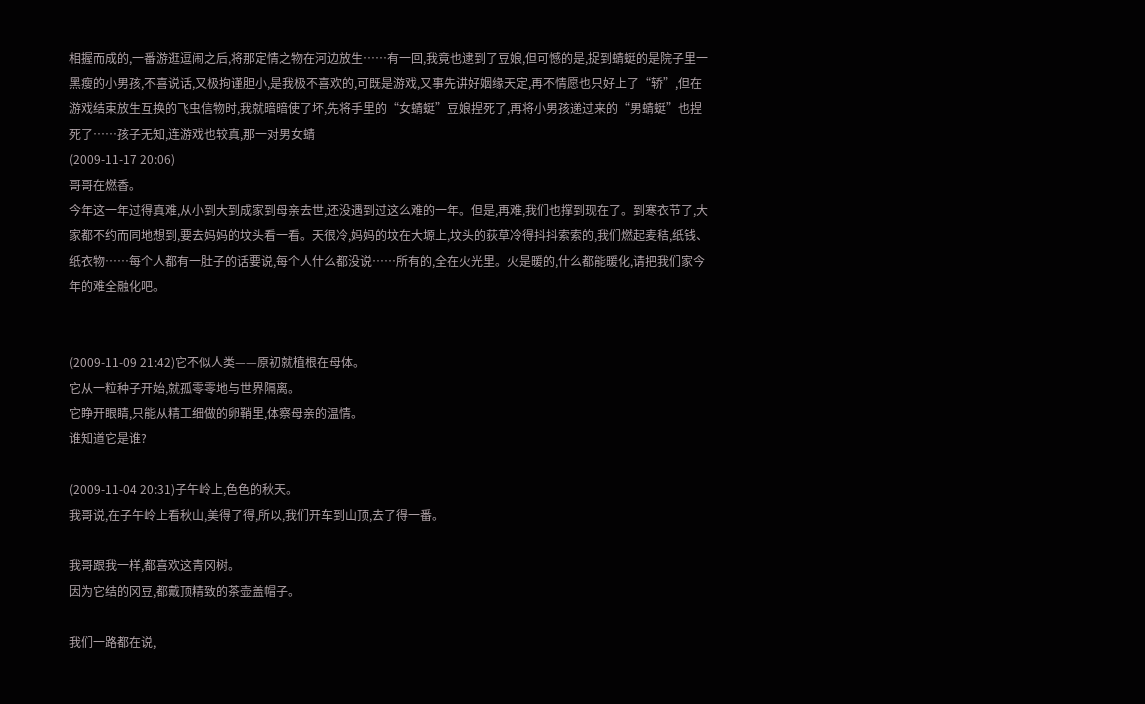相握而成的,一番游逛逗闹之后,将那定情之物在河边放生……有一回,我竟也逮到了豆娘,但可憾的是,捉到蜻蜓的是院子里一黑瘦的小男孩,不喜说话,又极拘谨胆小,是我极不喜欢的,可既是游戏,又事先讲好姻缘天定,再不情愿也只好上了“轿”,但在游戏结束放生互换的飞虫信物时,我就暗暗使了坏,先将手里的“女蜻蜓”豆娘捏死了,再将小男孩递过来的“男蜻蜓”也捏死了……孩子无知,连游戏也较真,那一对男女蜻
(2009-11-17 20:06)
哥哥在燃香。
今年这一年过得真难,从小到大到成家到母亲去世,还没遇到过这么难的一年。但是,再难,我们也撑到现在了。到寒衣节了,大家都不约而同地想到,要去妈妈的坟头看一看。天很冷,妈妈的坟在大塬上,坟头的荻草冷得抖抖索索的,我们燃起麦秸,纸钱、纸衣物……每个人都有一肚子的话要说,每个人什么都没说……所有的,全在火光里。火是暖的,什么都能暖化,请把我们家今年的难全融化吧。


(2009-11-09 21:42)它不似人类——原初就植根在母体。
它从一粒种子开始,就孤零零地与世界隔离。
它睁开眼睛,只能从精工细做的卵鞘里,体察母亲的温情。
谁知道它是谁?

(2009-11-04 20:31)子午岭上,色色的秋天。
我哥说,在子午岭上看秋山,美得了得,所以,我们开车到山顶,去了得一番。

我哥跟我一样,都喜欢这青冈树。
因为它结的冈豆,都戴顶精致的茶壶盖帽子。

我们一路都在说,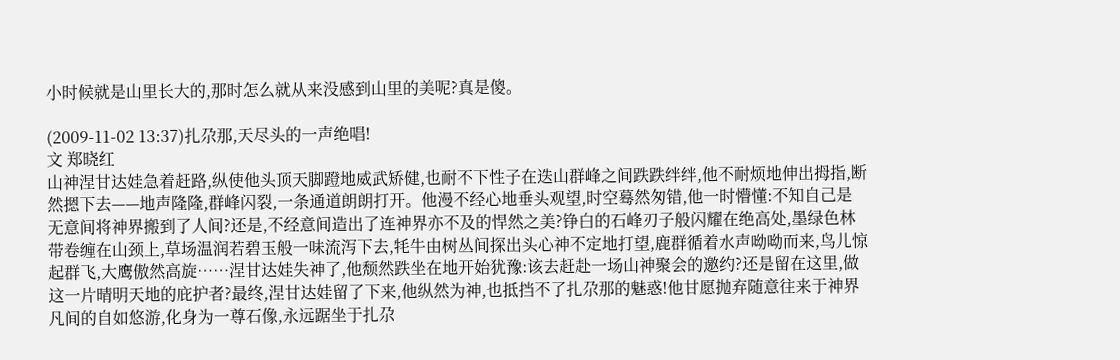小时候就是山里长大的,那时怎么就从来没感到山里的美呢?真是傻。

(2009-11-02 13:37)扎尕那,天尽头的一声绝唱!
文 郑晓红
山神涅甘达娃急着赶路,纵使他头顶天脚蹬地威武矫健,也耐不下性子在迭山群峰之间跌跌绊绊,他不耐烦地伸出拇指,断然摁下去——地声隆隆,群峰闪裂,一条通道朗朗打开。他漫不经心地垂头观望,时空蓦然匆错,他一时懵懂:不知自己是无意间将神界搬到了人间?还是,不经意间造出了连神界亦不及的悍然之美?铮白的石峰刃子般闪耀在绝高处,墨绿色林带卷缠在山颈上,草场温润若碧玉般一味流泻下去,牦牛由树丛间探出头心神不定地打望,鹿群循着水声呦呦而来,鸟儿惊起群飞,大鹰傲然高旋……涅甘达娃失神了,他颓然跌坐在地开始犹豫:该去赶赴一场山神聚会的邀约?还是留在这里,做这一片晴明天地的庇护者?最终,涅甘达娃留了下来,他纵然为神,也抵挡不了扎尕那的魅惑!他甘愿抛弃随意往来于神界凡间的自如悠游,化身为一尊石像,永远踞坐于扎尕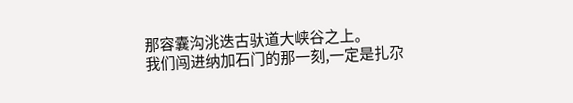那容囊沟洮迭古驮道大峡谷之上。
我们闯进纳加石门的那一刻,一定是扎尕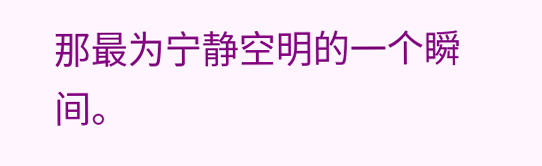那最为宁静空明的一个瞬间。